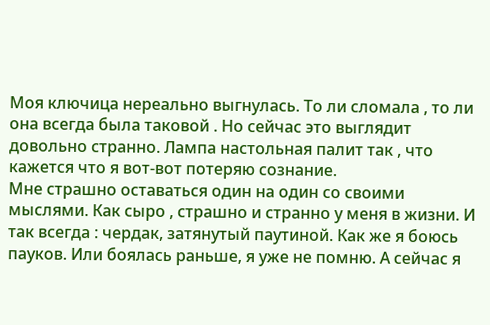Моя ключица нереально выгнулась. То ли сломала , то ли она всегда была таковой . Но сейчас это выглядит довольно странно. Лампа настольная палит так , что кажется что я вот-вот потеряю сознание.
Мне страшно оставаться один на один со своими мыслями. Как сыро , страшно и странно у меня в жизни. И так всегда : чердак, затянутый паутиной. Как же я боюсь пауков. Или боялась раньше, я уже не помню. А сейчас я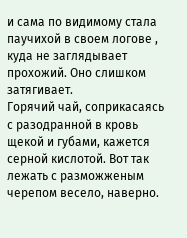и сама по видимому стала паучихой в своем логове , куда не заглядывает прохожий. Оно слишком затягивает.
Горячий чай, соприкасаясь с разодранной в кровь щекой и губами, кажется серной кислотой. Вот так лежать с разможженым черепом весело, наверно.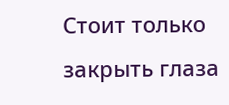Стоит только закрыть глаза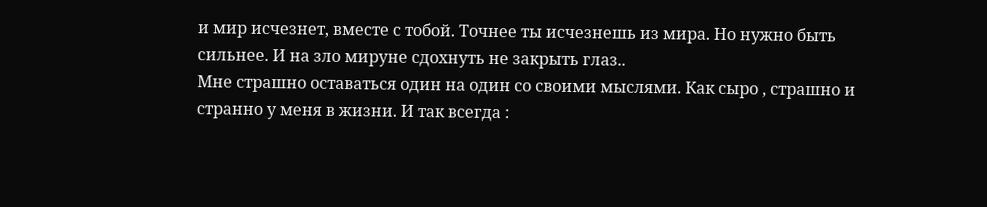и мир исчезнет, вместе с тобой. Точнее ты исчезнешь из мира. Но нужно быть сильнее. И на зло мируне сдохнуть не закрыть глаз..
Мне страшно оставаться один на один со своими мыслями. Как сыро , страшно и странно у меня в жизни. И так всегда :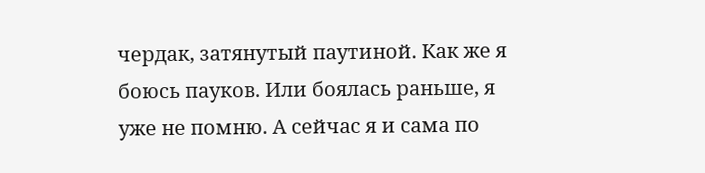чердак, затянутый паутиной. Как же я боюсь пауков. Или боялась раньше, я уже не помню. А сейчас я и сама по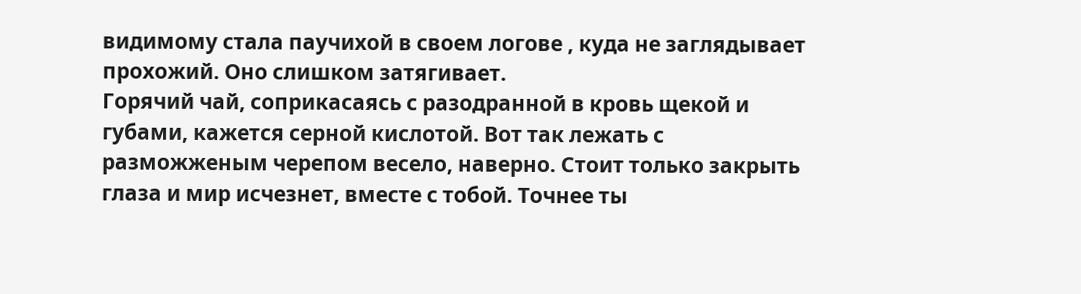видимому стала паучихой в своем логове , куда не заглядывает прохожий. Оно слишком затягивает.
Горячий чай, соприкасаясь с разодранной в кровь щекой и губами, кажется серной кислотой. Вот так лежать с разможженым черепом весело, наверно. Стоит только закрыть глаза и мир исчезнет, вместе с тобой. Точнее ты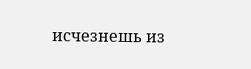исчезнешь из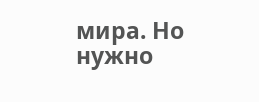мира. Но нужно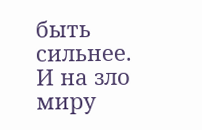быть сильнее. И на зло миру